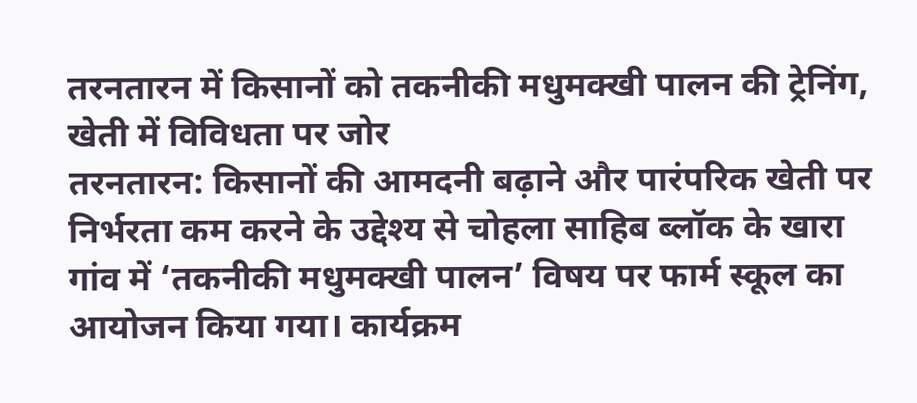तरनतारन में किसानों को तकनीकी मधुमक्खी पालन की ट्रेनिंग, खेती में विविधता पर जोर
तरनतारन: किसानों की आमदनी बढ़ाने और पारंपरिक खेती पर निर्भरता कम करने के उद्देश्य से चोहला साहिब ब्लॉक के खारा गांव में ‘तकनीकी मधुमक्खी पालन’ विषय पर फार्म स्कूल का आयोजन किया गया। कार्यक्रम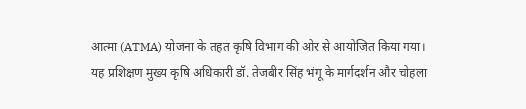आत्मा (ATMA) योजना के तहत कृषि विभाग की ओर से आयोजित किया गया।
यह प्रशिक्षण मुख्य कृषि अधिकारी डॉ. तेजबीर सिंह भंगू के मार्गदर्शन और चोहला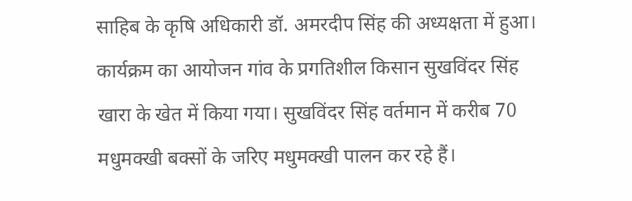साहिब के कृषि अधिकारी डॉ. अमरदीप सिंह की अध्यक्षता में हुआ। कार्यक्रम का आयोजन गांव के प्रगतिशील किसान सुखविंदर सिंह खारा के खेत में किया गया। सुखविंदर सिंह वर्तमान में करीब 70 मधुमक्खी बक्सों के जरिए मधुमक्खी पालन कर रहे हैं।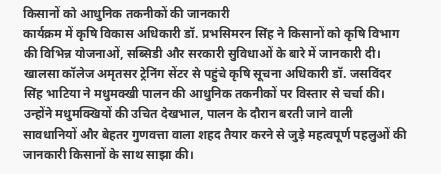किसानों को आधुनिक तकनीकों की जानकारी
कार्यक्रम में कृषि विकास अधिकारी डॉ. प्रभसिमरन सिंह ने किसानों को कृषि विभाग की विभिन्न योजनाओं, सब्सिडी और सरकारी सुविधाओं के बारे में जानकारी दी।
खालसा कॉलेज अमृतसर ट्रेनिंग सेंटर से पहुंचे कृषि सूचना अधिकारी डॉ. जसविंदर सिंह भाटिया ने मधुमक्खी पालन की आधुनिक तकनीकों पर विस्तार से चर्चा की। उन्होंने मधुमक्खियों की उचित देखभाल, पालन के दौरान बरती जाने वाली सावधानियों और बेहतर गुणवत्ता वाला शहद तैयार करने से जुड़े महत्वपूर्ण पहलुओं की जानकारी किसानों के साथ साझा की।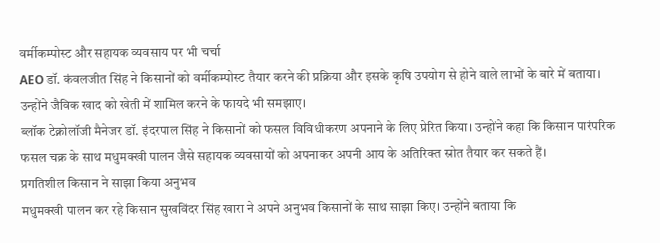वर्मीकम्पोस्ट और सहायक व्यवसाय पर भी चर्चा
AEO डॉ. कंवलजीत सिंह ने किसानों को वर्मीकम्पोस्ट तैयार करने की प्रक्रिया और इसके कृषि उपयोग से होने वाले लाभों के बारे में बताया। उन्होंने जैविक खाद को खेती में शामिल करने के फायदे भी समझाए।
ब्लॉक टेक्नोलॉजी मैनेजर डॉ. इंदरपाल सिंह ने किसानों को फसल विविधीकरण अपनाने के लिए प्रेरित किया। उन्होंने कहा कि किसान पारंपरिक फसल चक्र के साथ मधुमक्खी पालन जैसे सहायक व्यवसायों को अपनाकर अपनी आय के अतिरिक्त स्रोत तैयार कर सकते हैं।
प्रगतिशील किसान ने साझा किया अनुभव
मधुमक्खी पालन कर रहे किसान सुखविंदर सिंह खारा ने अपने अनुभव किसानों के साथ साझा किए। उन्होंने बताया कि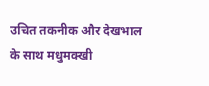उचित तकनीक और देखभाल के साथ मधुमक्खी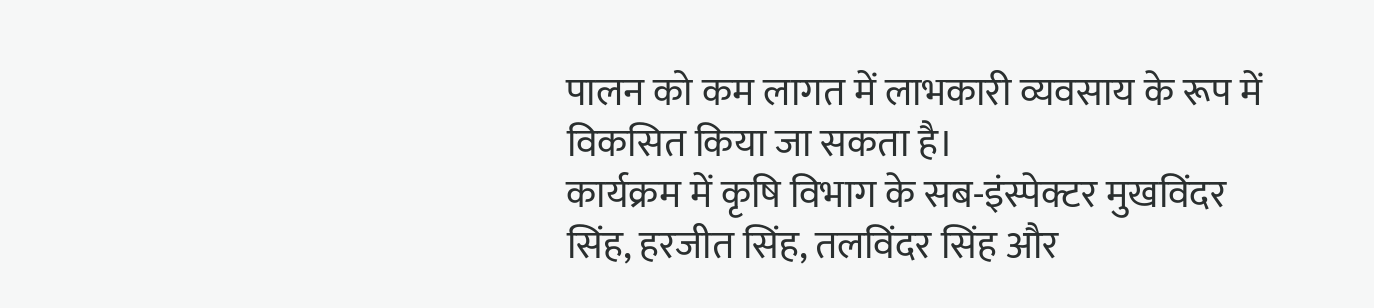पालन को कम लागत में लाभकारी व्यवसाय के रूप में विकसित किया जा सकता है।
कार्यक्रम में कृषि विभाग के सब-इंस्पेक्टर मुखविंदर सिंह, हरजीत सिंह, तलविंदर सिंह और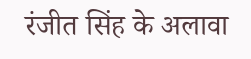रंजीत सिंह के अलावा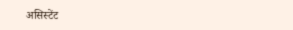असिस्टेंट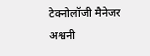टेक्नोलॉजी मैनेजर अश्वनी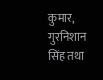कुमार, गुरनिशान सिंह तथा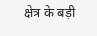क्षेत्र के बड़ी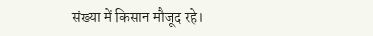संख्या में किसान मौजूद रहे।